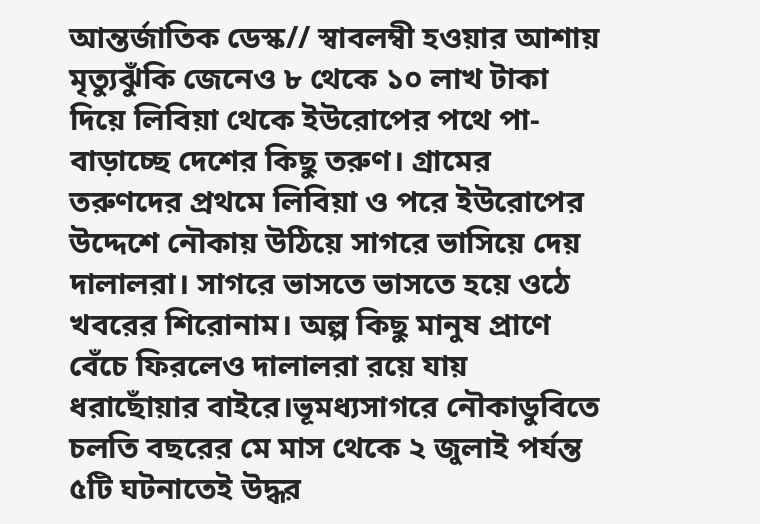আন্তর্জাতিক ডেস্ক// স্বাবলম্বী হওয়ার আশায় মৃত্যুঝুঁকি জেনেও ৮ থেকে ১০ লাখ টাকা দিয়ে লিবিয়া থেকে ইউরোপের পথে পা-বাড়াচ্ছে দেশের কিছু তরুণ। গ্রামের তরুণদের প্রথমে লিবিয়া ও পরে ইউরোপের উদ্দেশে নৌকায় উঠিয়ে সাগরে ভাসিয়ে দেয় দালালরা। সাগরে ভাসতে ভাসতে হয়ে ওঠে খবরের শিরোনাম। অল্প কিছু মানুষ প্রাণে বেঁচে ফিরলেও দালালরা রয়ে যায় ধরাছোঁয়ার বাইরে।ভূমধ্যসাগরে নৌকাডুবিতে চলতি বছরের মে মাস থেকে ২ জুলাই পর্যন্ত ৫টি ঘটনাতেই উদ্ধর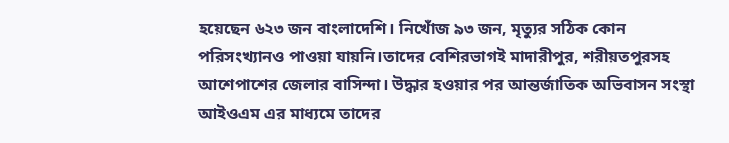হয়েছেন ৬২৩ জন বাংলাদেশি। নিখোঁজ ৯৩ জন, মৃত্যুর সঠিক কোন পরিসংখ্যানও পাওয়া যায়নি।তাদের বেশিরভাগই মাদারীপুর, শরীয়তপুরসহ আশেপাশের জেলার বাসিন্দা। উদ্ধার হওয়ার পর আন্তর্জাতিক অভিবাসন সংস্থা আইওএম এর মাধ্যমে তাদের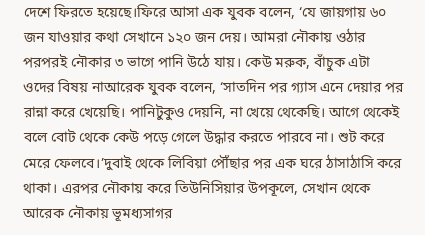দেশে ফিরতে হয়েছে।ফিরে আসা এক যুবক বলেন, ‘যে জায়গায় ৬০ জন যাওয়ার কথা সেখানে ১২০ জন দেয়। আমরা নৌকায় ওঠার পরপরই নৌকার ৩ ভাগে পানি উঠে যায়। কেউ মরুক, বাঁচুক এটা ওদের বিষয় নাআরেক যুবক বলেন, ‘সাতদিন পর গ্যাস এনে দেয়ার পর রান্না করে খেয়েছি। পানিটুকুও দেয়নি, না খেয়ে থেকেছি। আগে থেকেই বলে বোট থেকে কেউ পড়ে গেলে উদ্ধার করতে পারবে না। শুট করে মেরে ফেলবে।’দুবাই থেকে লিবিয়া পৌঁছার পর এক ঘরে ঠাসাঠাসি করে থাকা। এরপর নৌকায় করে তিউনিসিয়ার উপকূলে, সেখান থেকে আরেক নৌকায় ভূমধ্যসাগর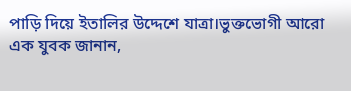পাড়ি দিয়ে ইতালির উদ্দেশে যাত্রা।ভুক্তভোগী আরো এক যুবক জানান,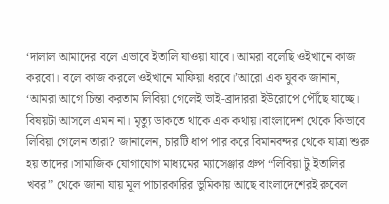‘দালাল আমাদের বলে এভাবে ইতালি যাওয়া যাবে। আমরা বলেছি ওইখানে কাজ করবো। বলে কাজ করলে ওইখানে মাফিয়া ধরবে।’আরো এক যুবক জানান, ‘আমরা আগে চিন্তা করতাম লিবিয়া গেলেই ভাই-ব্রাদাররা ইউরোপে পৌঁছে যাচ্ছে। বিষয়টা আসলে এমন না। মৃত্যু ডাকতে থাকে এক কথায়।বাংলাদেশ থেকে কিভাবে লিবিয়া গেলেন তারা? জানালেন, চারটি ধাপ পার করে বিমানবন্দর থেকে যাত্রা শুরু হয় তাদের।সামাজিক যোগাযোগ মাধ্যমের ম্যাসেঞ্জার গ্রুপ “লিবিয়া টু ইতালির খবর” থেকে জানা যায় মূল পাচারকারির ভুমিকায় আছে বাংলাদেশেরই রুবেল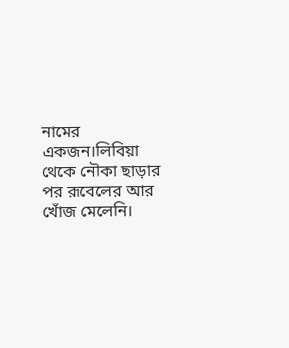নামের একজন।লিবিয়া থেকে নৌকা ছাড়ার পর রূবেলের আর খোঁজ মেলেনি।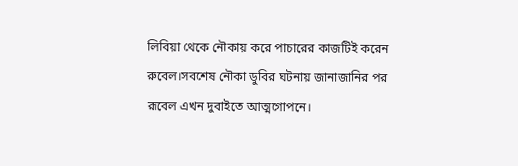লিবিয়া থেকে নৌকায় করে পাচারের কাজটিই করেন রুবেল।সবশেষ নৌকা ডুবির ঘটনায় জানাজানির পর রূবেল এখন দুবাইতে আত্মগোপনে।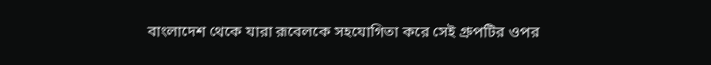বাংলাদেশ থেকে যারা রূবেলকে সহযোগিতা করে সেই গ্রুপটির ওপর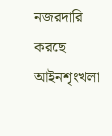নজরদারি করছে আইনশৃংখলা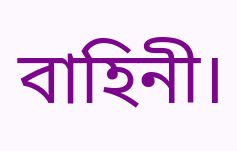বাহিনী।